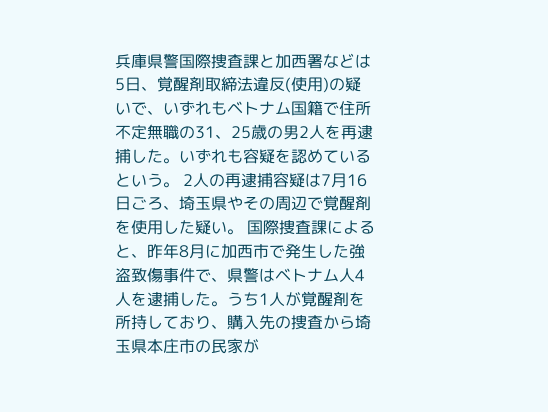兵庫県警国際捜査課と加西署などは5日、覚醒剤取締法違反(使用)の疑いで、いずれもベトナム国籍で住所不定無職の31、25歳の男2人を再逮捕した。いずれも容疑を認めているという。 2人の再逮捕容疑は7月16日ごろ、埼玉県やその周辺で覚醒剤を使用した疑い。 国際捜査課によると、昨年8月に加西市で発生した強盗致傷事件で、県警はベトナム人4人を逮捕した。うち1人が覚醒剤を所持しており、購入先の捜査から埼玉県本庄市の民家が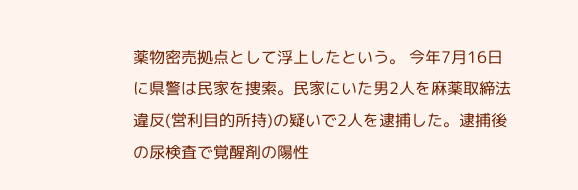薬物密売拠点として浮上したという。 今年7月16日に県警は民家を捜索。民家にいた男2人を麻薬取締法違反(営利目的所持)の疑いで2人を逮捕した。逮捕後の尿検査で覚醒剤の陽性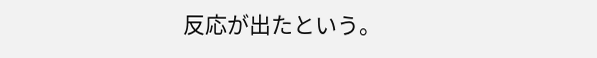反応が出たという。